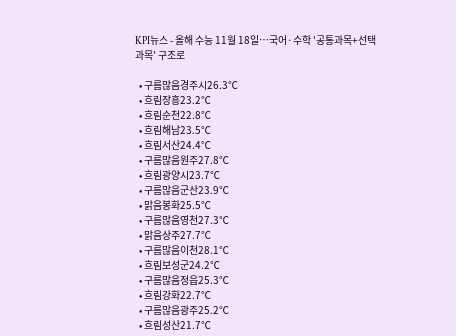KPI뉴스 - 올해 수능 11월 18일…국어·수학 '공통과목+선택과목' 구조로

  • 구름많음경주시26.3℃
  • 흐림장흥23.2℃
  • 흐림순천22.8℃
  • 흐림해남23.5℃
  • 흐림서산24.4℃
  • 구름많음원주27.8℃
  • 흐림광양시23.7℃
  • 구름많음군산23.9℃
  • 맑음봉화25.5℃
  • 구름많음영천27.3℃
  • 맑음상주27.7℃
  • 구름많음이천28.1℃
  • 흐림보성군24.2℃
  • 구름많음정읍25.3℃
  • 흐림강화22.7℃
  • 구름많음광주25.2℃
  • 흐림성산21.7℃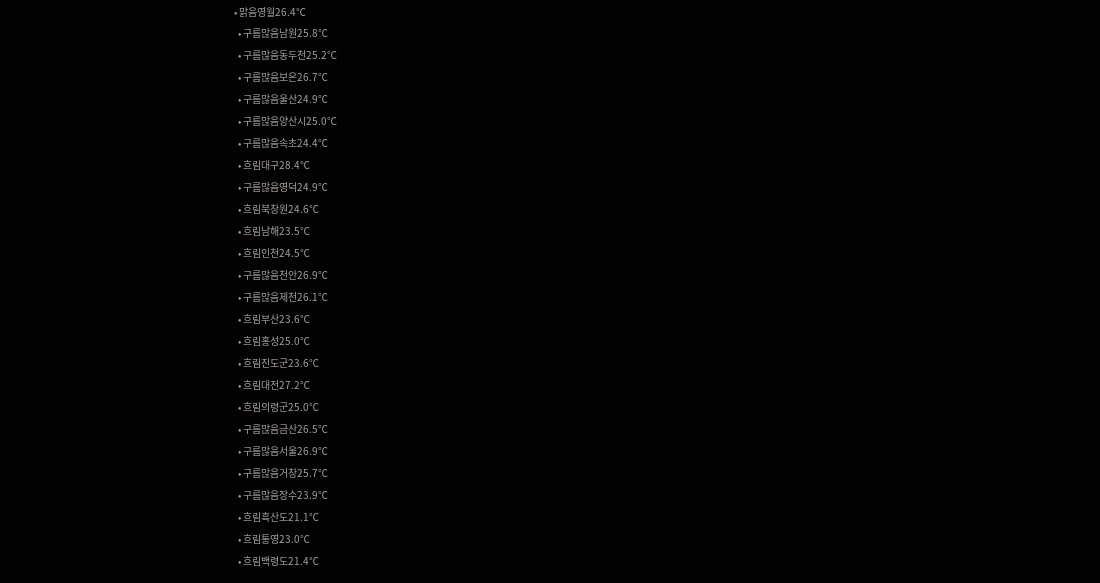• 맑음영월26.4℃
  • 구름많음남원25.8℃
  • 구름많음동두천25.2℃
  • 구름많음보은26.7℃
  • 구름많음울산24.9℃
  • 구름많음양산시25.0℃
  • 구름많음속초24.4℃
  • 흐림대구28.4℃
  • 구름많음영덕24.9℃
  • 흐림북창원24.6℃
  • 흐림남해23.5℃
  • 흐림인천24.5℃
  • 구름많음천안26.9℃
  • 구름많음제천26.1℃
  • 흐림부산23.6℃
  • 흐림홍성25.0℃
  • 흐림진도군23.6℃
  • 흐림대전27.2℃
  • 흐림의령군25.0℃
  • 구름많음금산26.5℃
  • 구름많음서울26.9℃
  • 구름많음거창25.7℃
  • 구름많음장수23.9℃
  • 흐림흑산도21.1℃
  • 흐림통영23.0℃
  • 흐림백령도21.4℃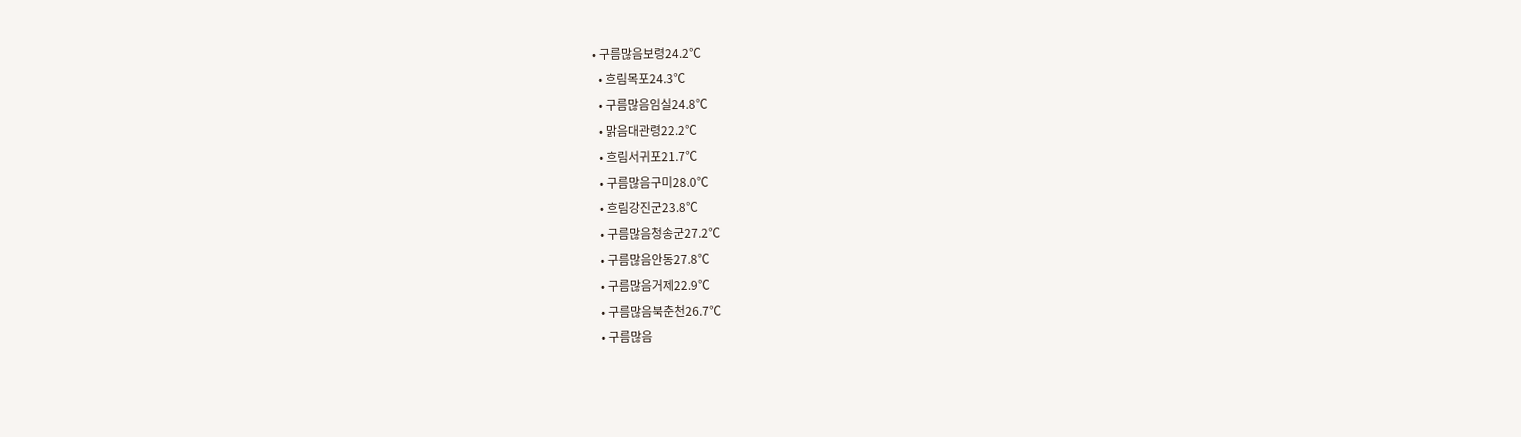• 구름많음보령24.2℃
  • 흐림목포24.3℃
  • 구름많음임실24.8℃
  • 맑음대관령22.2℃
  • 흐림서귀포21.7℃
  • 구름많음구미28.0℃
  • 흐림강진군23.8℃
  • 구름많음청송군27.2℃
  • 구름많음안동27.8℃
  • 구름많음거제22.9℃
  • 구름많음북춘천26.7℃
  • 구름많음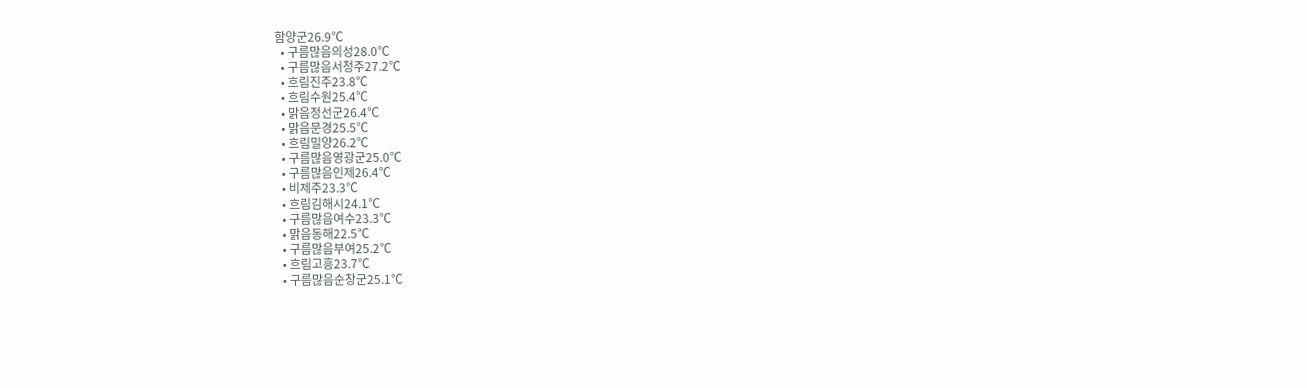함양군26.9℃
  • 구름많음의성28.0℃
  • 구름많음서청주27.2℃
  • 흐림진주23.8℃
  • 흐림수원25.4℃
  • 맑음정선군26.4℃
  • 맑음문경25.5℃
  • 흐림밀양26.2℃
  • 구름많음영광군25.0℃
  • 구름많음인제26.4℃
  • 비제주23.3℃
  • 흐림김해시24.1℃
  • 구름많음여수23.3℃
  • 맑음동해22.5℃
  • 구름많음부여25.2℃
  • 흐림고흥23.7℃
  • 구름많음순창군25.1℃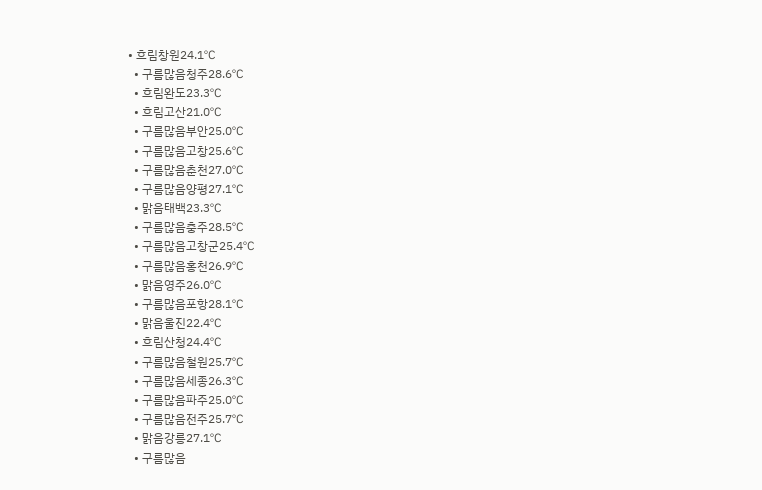• 흐림창원24.1℃
  • 구름많음청주28.6℃
  • 흐림완도23.3℃
  • 흐림고산21.0℃
  • 구름많음부안25.0℃
  • 구름많음고창25.6℃
  • 구름많음춘천27.0℃
  • 구름많음양평27.1℃
  • 맑음태백23.3℃
  • 구름많음충주28.5℃
  • 구름많음고창군25.4℃
  • 구름많음홍천26.9℃
  • 맑음영주26.0℃
  • 구름많음포항28.1℃
  • 맑음울진22.4℃
  • 흐림산청24.4℃
  • 구름많음철원25.7℃
  • 구름많음세종26.3℃
  • 구름많음파주25.0℃
  • 구름많음전주25.7℃
  • 맑음강릉27.1℃
  • 구름많음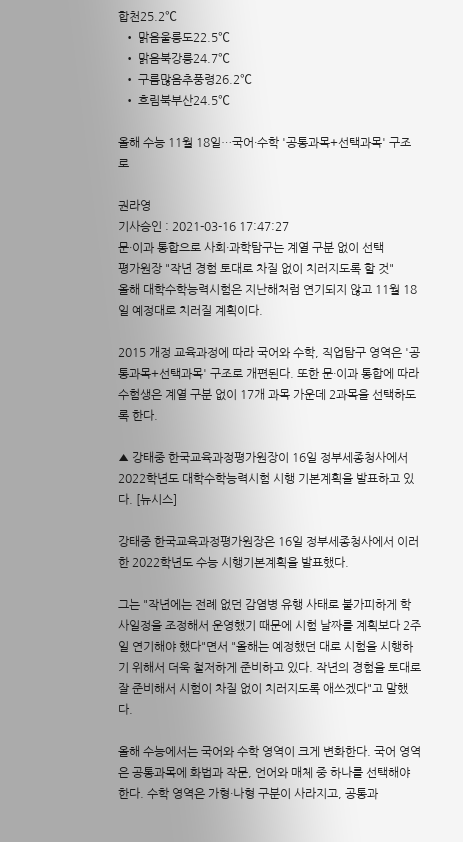합천25.2℃
  • 맑음울릉도22.5℃
  • 맑음북강릉24.7℃
  • 구름많음추풍령26.2℃
  • 흐림북부산24.5℃

올해 수능 11월 18일…국어·수학 '공통과목+선택과목' 구조로

권라영
기사승인 : 2021-03-16 17:47:27
문·이과 통합으로 사회·과학탐구는 계열 구분 없이 선택
평가원장 "작년 경험 토대로 차질 없이 치러지도록 할 것"
올해 대학수학능력시험은 지난해처럼 연기되지 않고 11월 18일 예정대로 치러질 계획이다.

2015 개정 교육과정에 따라 국어와 수학, 직업탐구 영역은 '공통과목+선택과목' 구조로 개편된다. 또한 문·이과 통합에 따라 수험생은 계열 구분 없이 17개 과목 가운데 2과목을 선택하도록 한다.

▲ 강태중 한국교육과정평가원장이 16일 정부세종청사에서 2022학년도 대학수학능력시험 시행 기본계획을 발표하고 있다. [뉴시스]

강태중 한국교육과정평가원장은 16일 정부세종청사에서 이러한 2022학년도 수능 시행기본계획을 발표했다.

그는 "작년에는 전례 없던 감염병 유행 사태로 불가피하게 학사일정을 조정해서 운영했기 때문에 시험 날짜를 계획보다 2주일 연기해야 했다"면서 "올해는 예정했던 대로 시험을 시행하기 위해서 더욱 철저하게 준비하고 있다. 작년의 경험을 토대로 잘 준비해서 시험이 차질 없이 치러지도록 애쓰겠다"고 말했다.

올해 수능에서는 국어와 수학 영역이 크게 변화한다. 국어 영역은 공통과목에 화법과 작문, 언어와 매체 중 하나를 선택해야 한다. 수학 영역은 가형·나형 구분이 사라지고, 공통과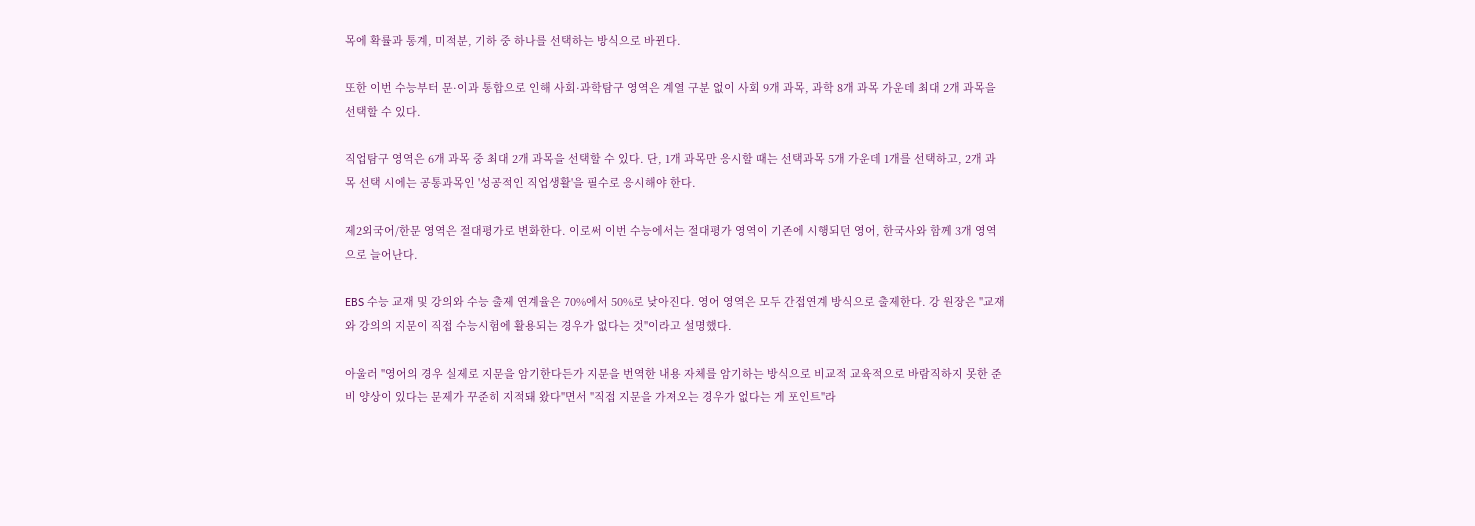목에 확률과 통계, 미적분, 기하 중 하나를 선택하는 방식으로 바뀐다.

또한 이번 수능부터 문·이과 통합으로 인해 사회·과학탐구 영역은 계열 구분 없이 사회 9개 과목, 과학 8개 과목 가운데 최대 2개 과목을 선택할 수 있다.

직업탐구 영역은 6개 과목 중 최대 2개 과목을 선택할 수 있다. 단, 1개 과목만 응시할 때는 선택과목 5개 가운데 1개를 선택하고, 2개 과목 선택 시에는 공통과목인 '성공적인 직업생활'을 필수로 응시해야 한다.

제2외국어/한문 영역은 절대평가로 변화한다. 이로써 이번 수능에서는 절대평가 영역이 기존에 시행되던 영어, 한국사와 함께 3개 영역으로 늘어난다.

EBS 수능 교재 및 강의와 수능 출제 연계율은 70%에서 50%로 낮아진다. 영어 영역은 모두 간접연계 방식으로 출제한다. 강 원장은 "교재와 강의의 지문이 직접 수능시험에 활용되는 경우가 없다는 것"이라고 설명했다.

아울러 "영어의 경우 실제로 지문을 암기한다든가 지문을 번역한 내용 자체를 암기하는 방식으로 비교적 교육적으로 바람직하지 못한 준비 양상이 있다는 문제가 꾸준히 지적돼 왔다"면서 "직접 지문을 가져오는 경우가 없다는 게 포인트"라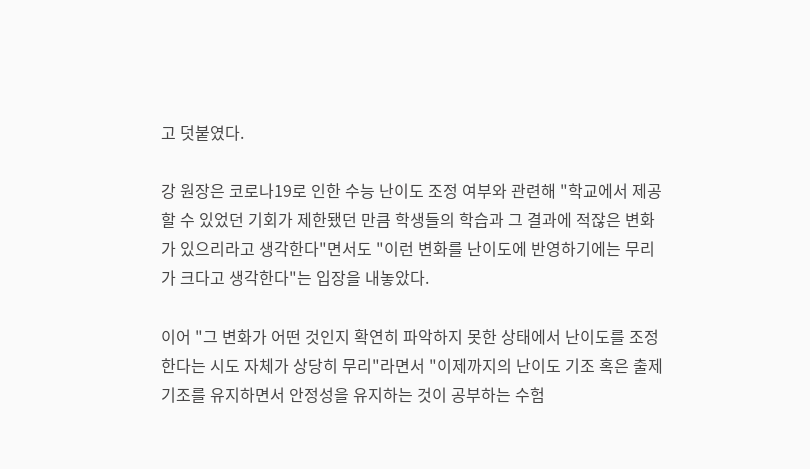고 덧붙였다.

강 원장은 코로나19로 인한 수능 난이도 조정 여부와 관련해 "학교에서 제공할 수 있었던 기회가 제한됐던 만큼 학생들의 학습과 그 결과에 적잖은 변화가 있으리라고 생각한다"면서도 "이런 변화를 난이도에 반영하기에는 무리가 크다고 생각한다"는 입장을 내놓았다.

이어 "그 변화가 어떤 것인지 확연히 파악하지 못한 상태에서 난이도를 조정한다는 시도 자체가 상당히 무리"라면서 "이제까지의 난이도 기조 혹은 출제 기조를 유지하면서 안정성을 유지하는 것이 공부하는 수험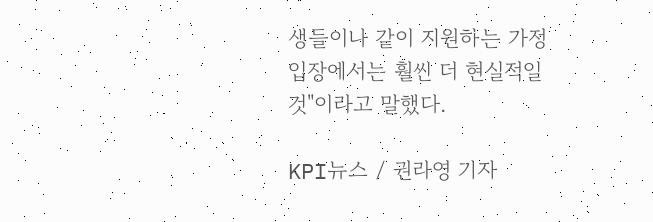생들이나 같이 지원하는 가정 입장에서는 훨씬 더 현실적일 것"이라고 말했다.

KPI뉴스 / 권라영 기자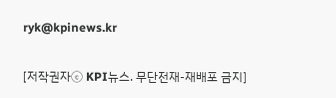ryk@kpinews.kr

[저작권자ⓒ KPI뉴스. 무단전재-재배포 금지]